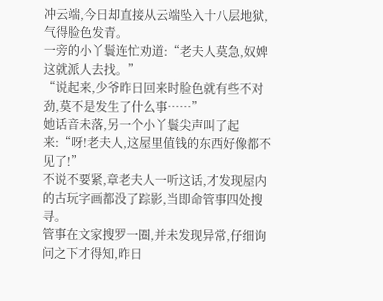冲云端,今日却直接从云端坠入十八层地狱,气得脸色发青。
一旁的小丫鬟连忙劝道:“老夫人莫急,奴婢这就派人去找。”
“说起来,少爷昨日回来时脸色就有些不对劲,莫不是发生了什么事……”
她话音未落,另一个小丫鬟尖声叫了起来:“呀!老夫人,这屋里值钱的东西好像都不见了!”
不说不要紧,章老夫人一听这话,才发现屋内的古玩字画都没了踪影,当即命管事四处搜寻。
管事在文家搜罗一圈,并未发现异常,仔细询问之下才得知,昨日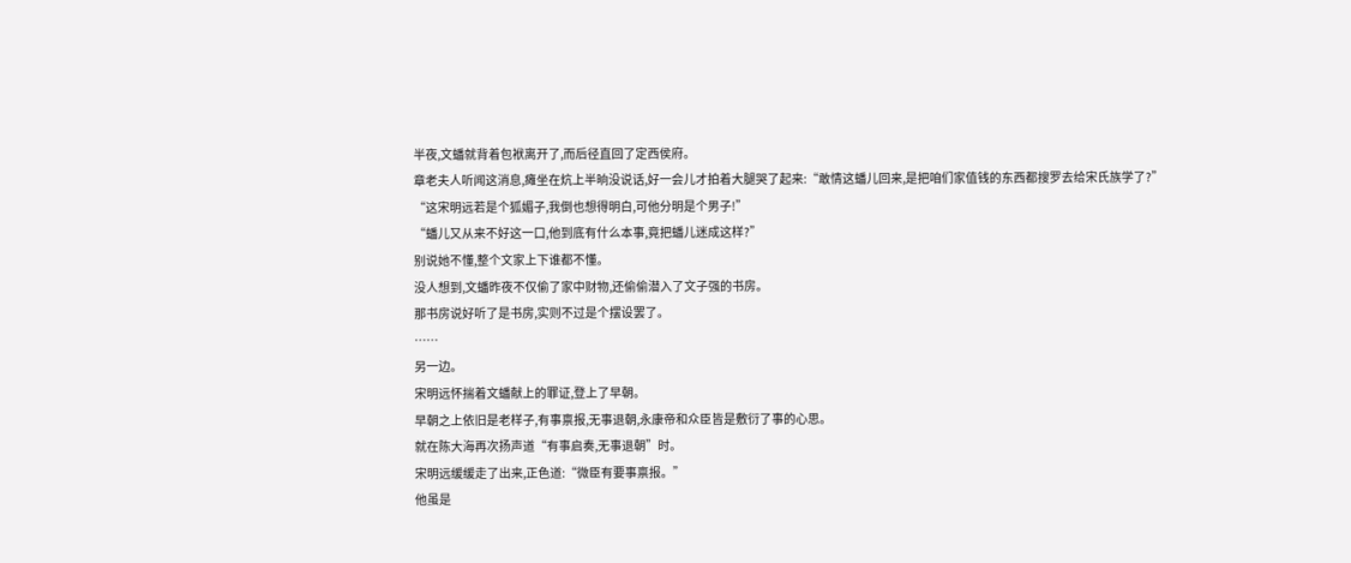半夜,文蟠就背着包袱离开了,而后径直回了定西侯府。
章老夫人听闻这消息,瘫坐在炕上半晌没说话,好一会儿才拍着大腿哭了起来:“敢情这蟠儿回来,是把咱们家值钱的东西都搜罗去给宋氏族学了?”
“这宋明远若是个狐媚子,我倒也想得明白,可他分明是个男子!”
“蟠儿又从来不好这一口,他到底有什么本事,竟把蟠儿迷成这样?”
别说她不懂,整个文家上下谁都不懂。
没人想到,文蟠昨夜不仅偷了家中财物,还偷偷潜入了文子强的书房。
那书房说好听了是书房,实则不过是个摆设罢了。
……
另一边。
宋明远怀揣着文蟠献上的罪证,登上了早朝。
早朝之上依旧是老样子,有事禀报,无事退朝,永康帝和众臣皆是敷衍了事的心思。
就在陈大海再次扬声道“有事启奏,无事退朝”时。
宋明远缓缓走了出来,正色道:“微臣有要事禀报。”
他虽是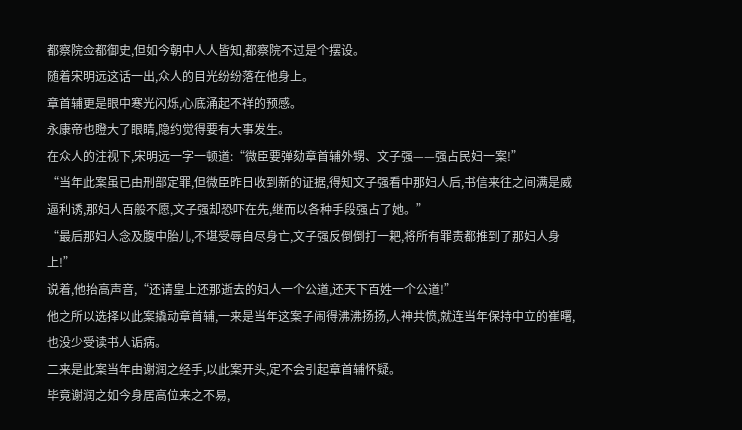都察院佥都御史,但如今朝中人人皆知,都察院不过是个摆设。
随着宋明远这话一出,众人的目光纷纷落在他身上。
章首辅更是眼中寒光闪烁,心底涌起不祥的预感。
永康帝也瞪大了眼睛,隐约觉得要有大事发生。
在众人的注视下,宋明远一字一顿道:“微臣要弹劾章首辅外甥、文子强——强占民妇一案!”
“当年此案虽已由刑部定罪,但微臣昨日收到新的证据,得知文子强看中那妇人后,书信来往之间满是威逼利诱,那妇人百般不愿,文子强却恐吓在先,继而以各种手段强占了她。”
“最后那妇人念及腹中胎儿,不堪受辱自尽身亡,文子强反倒倒打一耙,将所有罪责都推到了那妇人身上!”
说着,他抬高声音,“还请皇上还那逝去的妇人一个公道,还天下百姓一个公道!”
他之所以选择以此案撬动章首辅,一来是当年这案子闹得沸沸扬扬,人神共愤,就连当年保持中立的崔曙,也没少受读书人诟病。
二来是此案当年由谢润之经手,以此案开头,定不会引起章首辅怀疑。
毕竟谢润之如今身居高位来之不易,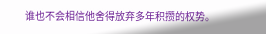谁也不会相信他舍得放弃多年积攒的权势。